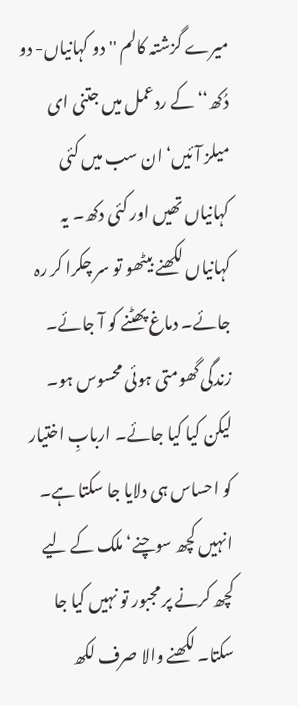میرے گزشتہ کالم ''دو کہانیاں- دو دُکھ‘‘ کے ردعمل میں جتنی ای میلز آئیں‘ ان سب میں کئی کہانیاں تھیں اور کئی دکھ۔ یہ کہانیاں لکھنے بیٹھو تو سر چکرا کر رہ جائے۔ دماغ پھٹنے کو آ جائے۔ زندگی گھومتی ہوئی محسوس ہو۔ لیکن کیا کیا جائے۔ اربابِ اختیار کو احساس ہی دلایا جا سکتا ہے۔ انہیں کچھ سوچنے‘ ملک کے لیے کچھ کرنے پر مجبور تو نہیں کیا جا سکتا۔ لکھنے والا صرف لکھ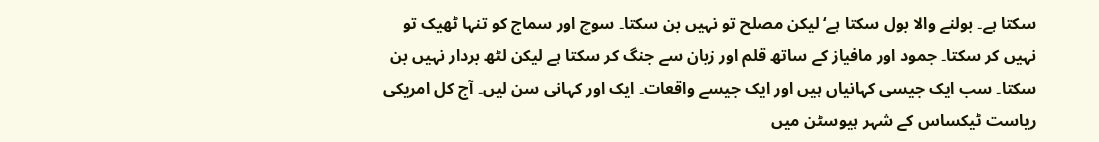سکتا ہے۔ بولنے والا بول سکتا ہے‘ لیکن مصلح تو نہیں بن سکتا۔ سوچ اور سماج کو تنہا ٹھیک تو نہیں کر سکتا۔ جمود اور مافیاز کے ساتھ قلم اور زبان سے جنگ کر سکتا ہے لیکن لٹھ بردار نہیں بن سکتا۔ سب ایک جیسی کہانیاں ہیں اور ایک جیسے واقعات۔ ایک اور کہانی سن لیں۔ آج کل امریکی ریاست ٹیکساس کے شہر ہیوسٹن میں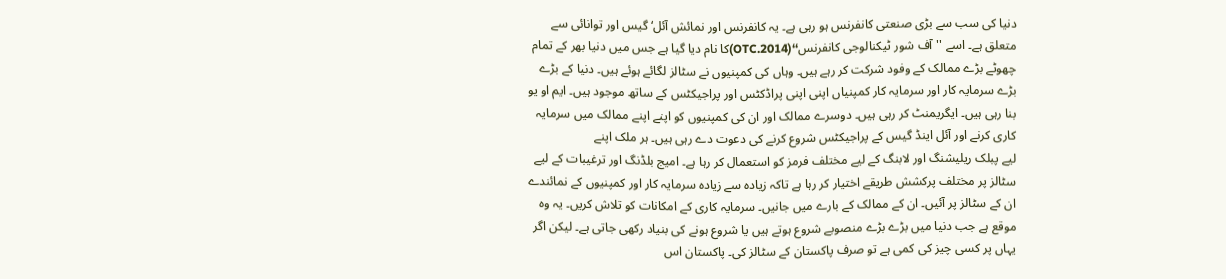دنیا کی سب سے بڑی صنعتی کانفرنس ہو رہی ہے۔ یہ کانفرنس اور نمائش آئل‘ گیس اور توانائی سے متعلق ہے۔ اسے ''آف شور ٹیکنالوجی کانفرنس‘‘(OTC.2014)کا نام دیا گیا ہے جس میں دنیا بھر کے تمام چھوٹے بڑے ممالک کے وفود شرکت کر رہے ہیں۔ وہاں کی کمپنیوں نے سٹالز لگائے ہوئے ہیں۔ دنیا کے بڑے بڑے سرمایہ کار اور سرمایہ کار کمپنیاں اپنی اپنی پراڈکٹس اور پراجیکٹس کے ساتھ موجود ہیں۔ ایم او یو بنا رہی ہیں۔ ایگریمنٹ کر رہی ہیں۔ دوسرے ممالک اور ان کی کمپنیوں کو اپنے اپنے ممالک میں سرمایہ کاری کرنے اور آئل اینڈ گیس کے پراجیکٹس شروع کرنے کی دعوت دے رہی ہیں۔ ہر ملک اپنے
لیے پبلک ریلیشنگ اور لابنگ کے لیے مختلف فرمز کو استعمال کر رہا ہے۔ امیج بلڈنگ اور ترغیبات کے لیے سٹالز پر مختلف پرکشش طریقے اختیار کر رہا ہے تاکہ زیادہ سے زیادہ سرمایہ کار اور کمپنیوں کے نمائندے ان کے سٹالز پر آئیں۔ ان کے ممالک کے بارے میں جانیں۔ سرمایہ کاری کے امکانات کو تلاش کریں۔ یہ وہ موقع ہے جب دنیا میں بڑے بڑے منصوبے شروع ہوتے ہیں یا شروع ہونے کی بنیاد رکھی جاتی ہے۔ لیکن اگر یہاں پر کسی چیز کی کمی ہے تو صرف پاکستان کے سٹالز کی۔ پاکستان اس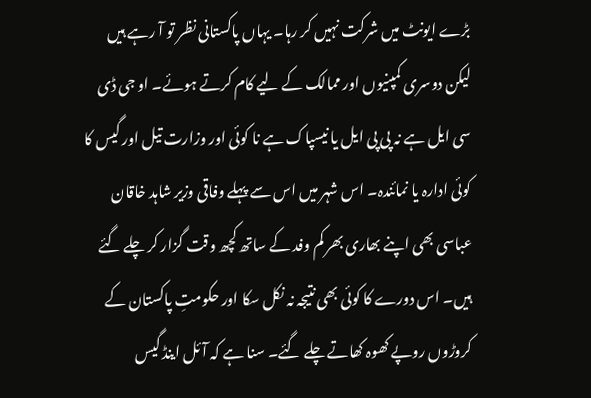بڑے ایونٹ میں شرکت نہیں کر رہا۔ یہاں پاکستانی نظر تو آ رہے ہیں لیکن دوسری کمپنیوں اور ممالک کے لیے کام کرتے ہوئے۔ او جی ڈی سی ایل ہے نہ پی پی ایل یا نیسپاک ہے نا کوئی اور وزارت تیل اور گیس کا کوئی ادارہ یا نمائندہ۔ اس شہر میں اس سے پہلے وفاقی وزیر شاہد خاقان عباسی بھی اپنے بھاری بھر کم وفد کے ساتھ کچھ وقت گزار کر چلے گئے ہیں۔ اس دورے کا کوئی بھی نتیجہ نہ نکل سکا اور حکومتِ پاکستان کے کروڑوں روپے کھوہ کھاتے چلے گئے۔ سنا ہے کہ آئل اینڈ گیس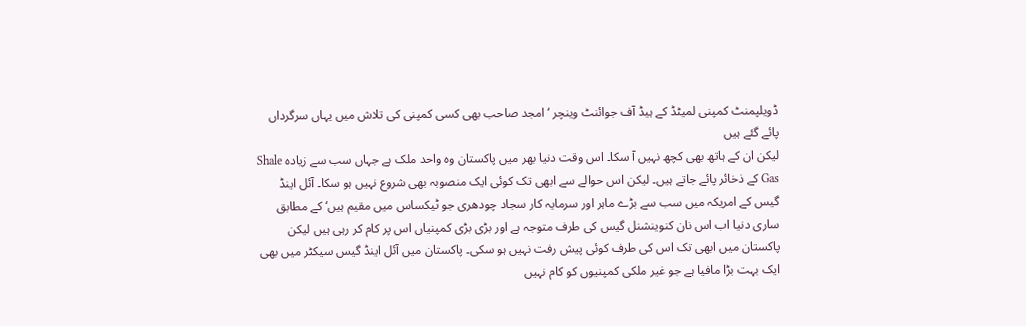ڈویلپمنٹ کمپنی لمیٹڈ کے ہیڈ آف جوائنٹ وینچر ‘ امجد صاحب بھی کسی کمپنی کی تلاش میں یہاں سرگرداں پائے گئے ہیں
لیکن ان کے ہاتھ بھی کچھ نہیں آ سکا۔ اس وقت دنیا بھر میں پاکستان وہ واحد ملک ہے جہاں سب سے زیادہ Shale Gas کے ذخائر پائے جاتے ہیں۔ لیکن اس حوالے سے ابھی تک کوئی ایک منصوبہ بھی شروع نہیں ہو سکا۔ آئل اینڈ گیس کے امریکہ میں سب سے بڑے ماہر اور سرمایہ کار سجاد چودھری جو ٹیکساس میں مقیم ہیں‘ کے مطابق ساری دنیا اب اس نان کنوینشنل گیس کی طرف متوجہ ہے اور بڑی بڑی کمپنیاں اس پر کام کر رہی ہیں لیکن پاکستان میں ابھی تک اس کی طرف کوئی پیش رفت نہیں ہو سکی۔ پاکستان میں آئل اینڈ گیس سیکٹر میں بھی ایک بہت بڑا مافیا ہے جو غیر ملکی کمپنیوں کو کام نہیں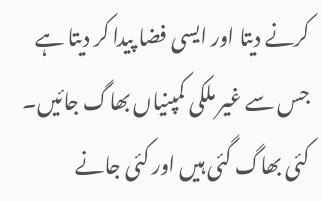کرنے دیتا اور ایسی فضا پیدا کر دیتا ہے جس سے غیر ملکی کمپنیاں بھاگ جائیں۔ کئی بھاگ گئی ہیں اور کئی جانے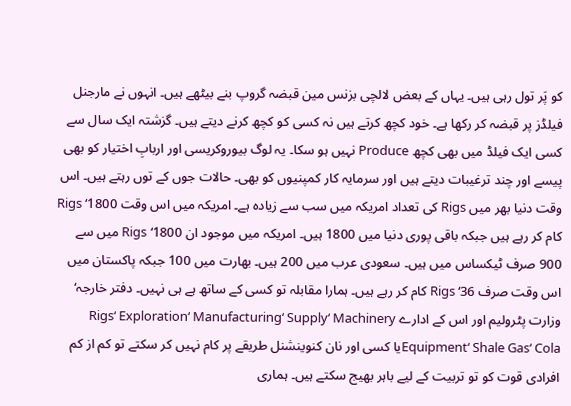کو پَر تول رہی ہیں۔ یہاں کے بعض لالچی بزنس مین قبضہ گروپ بنے بیٹھے ہیں۔ انہوں نے مارجنل فیلڈز پر قبضہ کر رکھا ہے۔ خود کچھ کرتے ہیں نہ کسی کو کچھ کرنے دیتے ہیں۔ گزشتہ ایک سال سے کسی ایک فیلڈ میں بھی کچھ Produce نہیں ہو سکا۔ یہ لوگ بیوروکریسی اور اربابِ اختیار کو بھی پیسے اور چند ترغیبات دیتے ہیں اور سرمایہ کار کمپنیوں کو بھی۔ حالات جوں کے توں رہتے ہیں۔ اس وقت دنیا بھر میں Rigs کی تعداد امریکہ میں سب سے زیادہ ہے۔ امریکہ میں اس وقت 1800‘ Rigs کام کر رہے ہیں جبکہ باقی پوری دنیا میں 1800 ہیں۔ امریکہ میں موجود ان 1800‘ Rigs میں سے 900 صرف ٹیکساس میں ہیں۔ سعودی عرب میں 200 ہیں۔ بھارت میں 100 جبکہ پاکستان میں اس وقت صرف 36‘ Rigs کام کر رہے ہیں۔ ہمارا مقابلہ تو کسی کے ساتھ ہے ہی نہیں۔ دفتر خارجہ‘ وزارت پٹرولیم اور اس کے ادارے Rigs‘ Exploration‘ Manufacturing‘ Supply‘ Machinery Equipment‘ Shale Gas‘ Colaیا کسی اور نان کنوینشنل طریقے پر کام نہیں کر سکتے تو کم از کم افرادی قوت کو تو تربیت کے لیے باہر بھیج سکتے ہیں۔ ہماری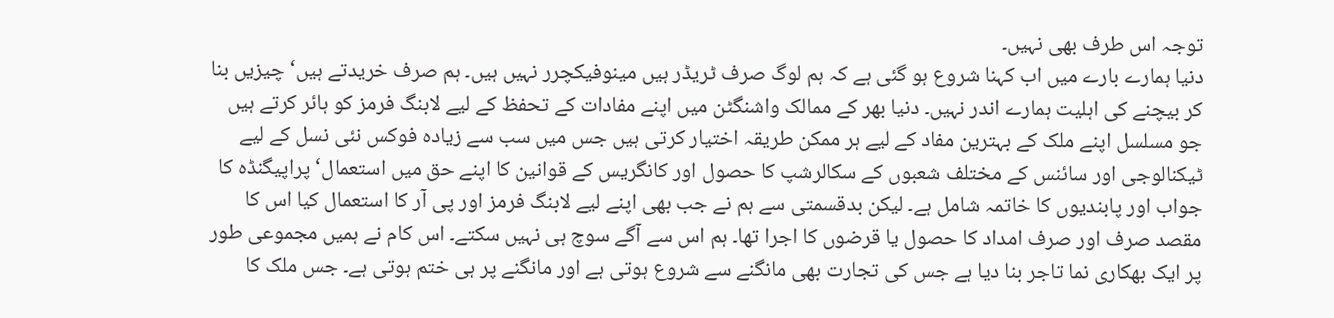توجہ اس طرف بھی نہیں۔
دنیا ہمارے بارے میں اب کہنا شروع ہو گئی ہے کہ ہم لوگ صرف ٹریڈر ہیں مینوفیکچرر نہیں ہیں۔ ہم صرف خریدتے ہیں‘ چیزیں بنا کر بیچنے کی اہلیت ہمارے اندر نہیں۔ دنیا بھر کے ممالک واشنگٹن میں اپنے مفادات کے تحفظ کے لیے لابنگ فرمز کو ہائر کرتے ہیں جو مسلسل اپنے ملک کے بہترین مفاد کے لیے ہر ممکن طریقہ اختیار کرتی ہیں جس میں سب سے زیادہ فوکس نئی نسل کے لیے ٹیکنالوجی اور سائنس کے مختلف شعبوں کے سکالرشپ کا حصول اور کانگریس کے قوانین کا اپنے حق میں استعمال‘ پراپیگنڈہ کا جواب اور پابندیوں کا خاتمہ شامل ہے۔ لیکن بدقسمتی سے ہم نے جب بھی اپنے لیے لابنگ فرمز اور پی آر کا استعمال کیا اس کا مقصد صرف اور صرف امداد کا حصول یا قرضوں کا اجرا تھا۔ ہم اس سے آگے سوچ ہی نہیں سکتے۔ اس کام نے ہمیں مجموعی طور پر ایک بھکاری نما تاجر بنا دیا ہے جس کی تجارت بھی مانگنے سے شروع ہوتی ہے اور مانگنے پر ہی ختم ہوتی ہے۔ جس ملک کا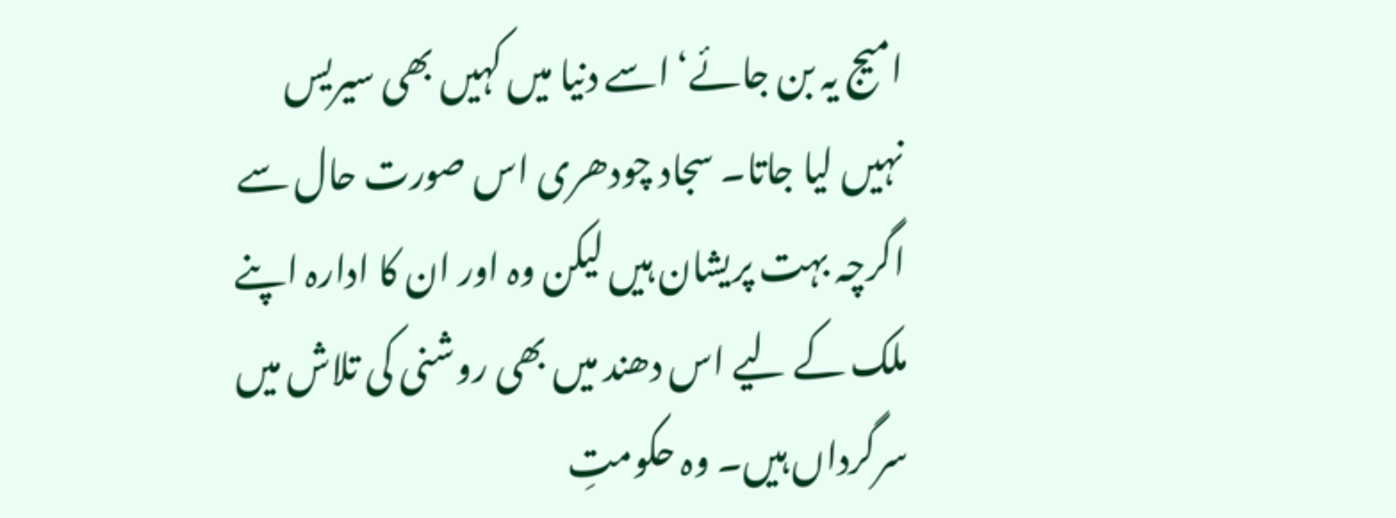امیج یہ بن جائے‘ اسے دنیا میں کہیں بھی سیریس نہیں لیا جاتا۔ سجاد چودھری اس صورت حال سے اگرچہ بہت پریشان ہیں لیکن وہ اور ان کا ادارہ اپنے ملک کے لیے اس دھند میں بھی روشنی کی تلاش میں سرگرداں ہیں۔ وہ حکومتِ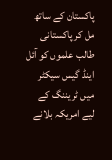پاکستان کے ساتھ مل کر پاکستانی طالب علموں کو آئل اینڈ گیس سیکٹر میں ٹریننگ کے لیے امریکہ بلانے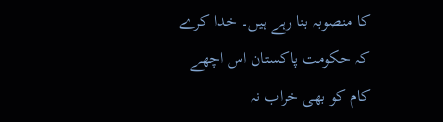کا منصوبہ بنا رہے ہیں۔ خدا کرے کہ حکومت پاکستان اس اچھے کام کو بھی خراب نہ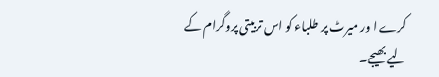کرے ا ور میرٹ پر طلباء کو اس تربیتی پروگرام کے لیے بھیجے۔